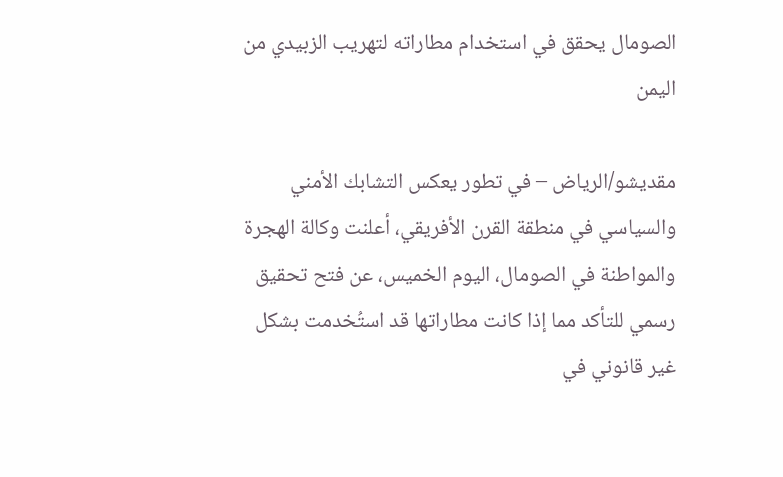الصومال يحقق في استخدام مطاراته لتهريب الزبيدي من اليمن

مقديشو/الرياض – في تطور يعكس التشابك الأمني والسياسي في منطقة القرن الأفريقي، أعلنت وكالة الهجرة والمواطنة في الصومال، اليوم الخميس، عن فتح تحقيق رسمي للتأكد مما إذا كانت مطاراتها قد استُخدمت بشكل غير قانوني في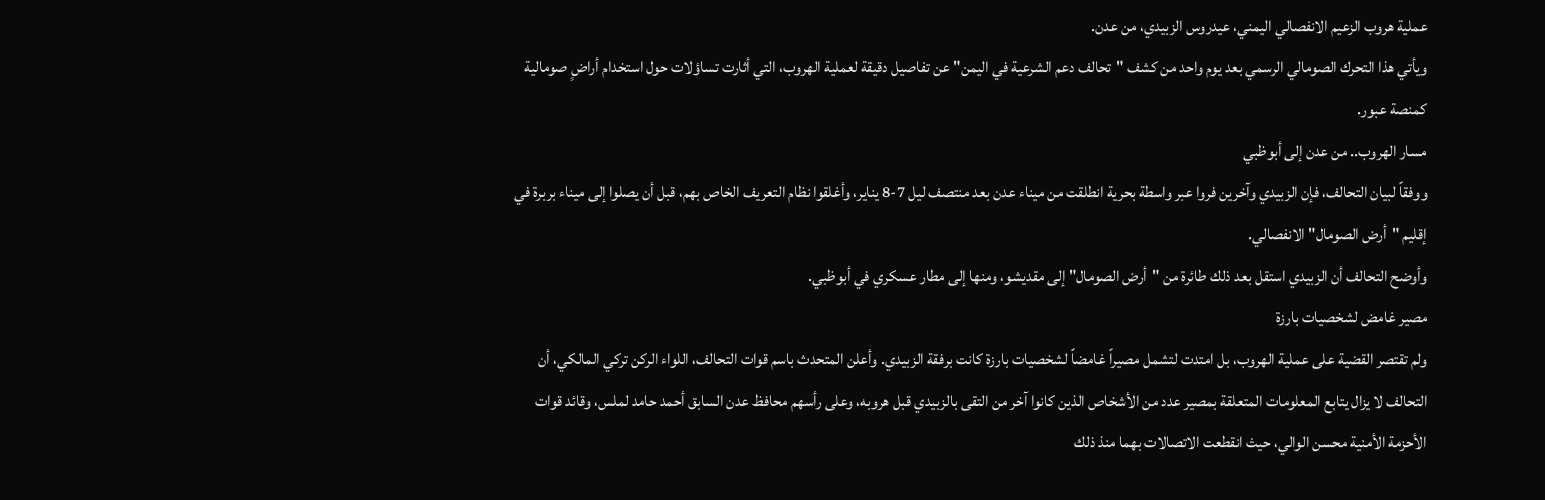عملية هروب الزعيم الانفصالي اليمني، عيدروس الزبيدي، من عدن.
ويأتي هذا التحرك الصومالي الرسمي بعد يوم واحد من كشف "تحالف دعم الشرعية في اليمن" عن تفاصيل دقيقة لعملية الهروب، التي أثارت تساؤلات حول استخدام أراضٍ صومالية كمنصة عبور.
مسار الهروب.. من عدن إلى أبوظبي
ووفقاً لبيان التحالف، فإن الزبيدي وآخرين فروا عبر واسطة بحرية انطلقت من ميناء عدن بعد منتصف ليل 7-8 يناير، وأغلقوا نظام التعريف الخاص بهم، قبل أن يصلوا إلى ميناء بربرة في إقليم "أرض الصومال" الانفصالي.
وأوضح التحالف أن الزبيدي استقل بعد ذلك طائرة من "أرض الصومال" إلى مقديشو، ومنها إلى مطار عسكري في أبوظبي.
مصير غامض لشخصيات بارزة
ولم تقتصر القضية على عملية الهروب، بل امتدت لتشمل مصيراً غامضاً لشخصيات بارزة كانت برفقة الزبيدي. وأعلن المتحدث باسم قوات التحالف، اللواء الركن تركي المالكي، أن التحالف لا يزال يتابع المعلومات المتعلقة بمصير عدد من الأشخاص الذين كانوا آخر من التقى بالزبيدي قبل هروبه، وعلى رأسهم محافظ عدن السابق أحمد حامد لملس، وقائد قوات الأحزمة الأمنية محسن الوالي، حيث انقطعت الاتصالات بهما منذ ذلك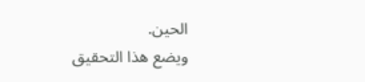الحين.
ويضع هذا التحقيق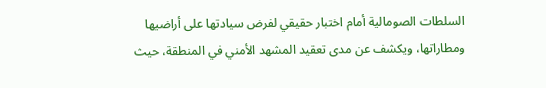السلطات الصومالية أمام اختبار حقيقي لفرض سيادتها على أراضيها ومطاراتها، ويكشف عن مدى تعقيد المشهد الأمني في المنطقة، حيث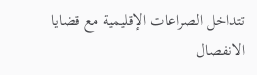تتداخل الصراعات الإقليمية مع قضايا الانفصال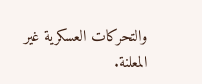والتحركات العسكرية غير المعلنة.